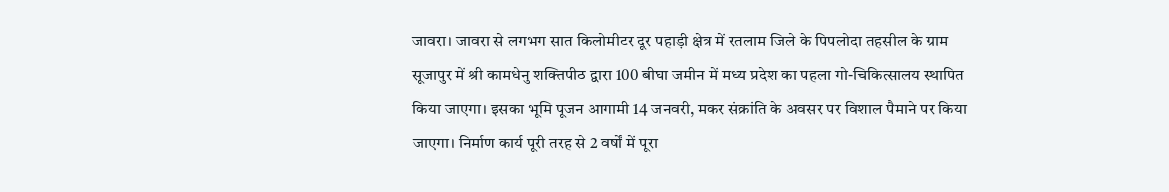जावरा। जावरा से लगभग सात किलोमीटर दूर पहाड़ी क्षेत्र में रतलाम जिले के पिपलोदा तहसील के ग्राम सूजापुर में श्री कामधेनु शक्तिपीठ द्वारा 100 बीघा जमीन में मध्य प्रदेश का पहला गो-चिकित्सालय स्थापित किया जाएगा। इसका भूमि पूजन आगामी 14 जनवरी, मकर संक्रांति के अवसर पर विशाल पैमाने पर किया जाएगा। निर्माण कार्य पूरी तरह से 2 वर्षों में पूरा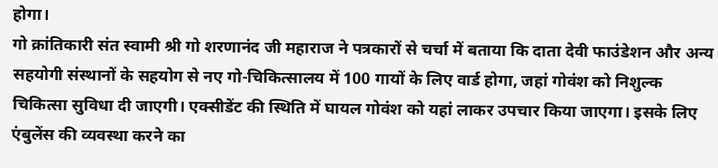होगा।
गो क्रांतिकारी संत स्वामी श्री गो शरणानंद जी महाराज ने पत्रकारों से चर्चा में बताया कि दाता देवी फाउंडेशन और अन्य सहयोगी संस्थानों के सहयोग से नए गो-चिकित्सालय में 100 गायों के लिए वार्ड होगा, जहां गोवंश को निशुल्क चिकित्सा सुविधा दी जाएगी। एक्सीडेंट की स्थिति में घायल गोवंश को यहां लाकर उपचार किया जाएगा। इसके लिए एंबुलेंस की व्यवस्था करने का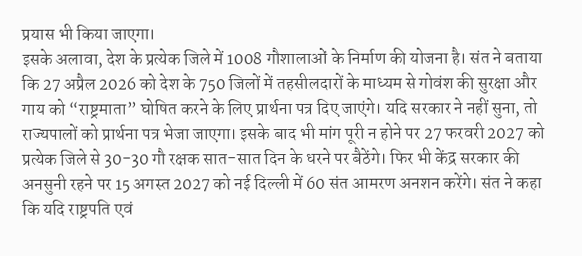प्रयास भी किया जाएगा।
इसके अलावा, देश के प्रत्येक जिले में 1008 गौशालाओं के निर्माण की योजना है। संत ने बताया कि 27 अप्रैल 2026 को देश के 750 जिलों में तहसीलदारों के माध्यम से गोवंश की सुरक्षा और गाय को “राष्ट्रमाता” घोषित करने के लिए प्रार्थना पत्र दिए जाएंगे। यदि सरकार ने नहीं सुना, तो राज्यपालों को प्रार्थना पत्र भेजा जाएगा। इसके बाद भी मांग पूरी न होने पर 27 फरवरी 2027 को प्रत्येक जिले से 30-30 गौ रक्षक सात-सात दिन के धरने पर बैठेंगे। फिर भी केंद्र सरकार की अनसुनी रहने पर 15 अगस्त 2027 को नई दिल्ली में 60 संत आमरण अनशन करेंगे। संत ने कहा कि यदि राष्ट्रपति एवं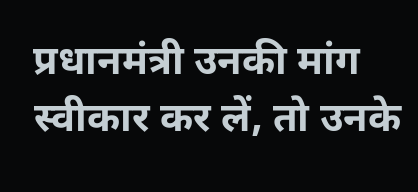प्रधानमंत्री उनकी मांग स्वीकार कर लें, तो उनके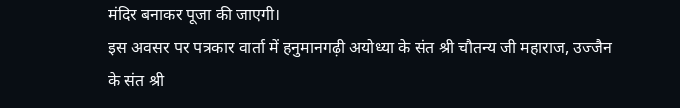मंदिर बनाकर पूजा की जाएगी।
इस अवसर पर पत्रकार वार्ता में हनुमानगढ़ी अयोध्या के संत श्री चौतन्य जी महाराज, उज्जैन के संत श्री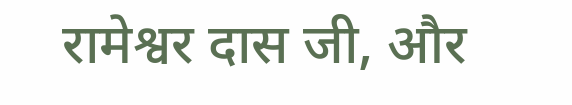रामेश्वर दास जी, और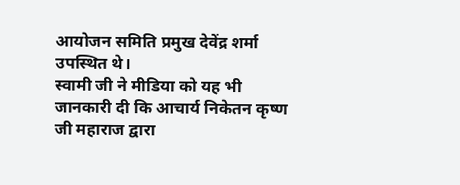आयोजन समिति प्रमुख देवेंद्र शर्मा उपस्थित थे।
स्वामी जी ने मीडिया को यह भी जानकारी दी कि आचार्य निकेतन कृष्ण जी महाराज द्वारा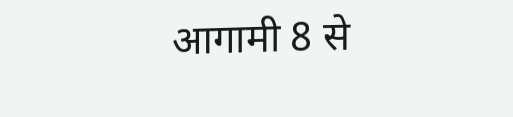आगामी 8 से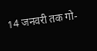14 जनवरी तक गो-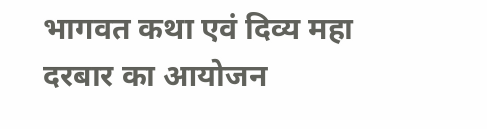भागवत कथा एवं दिव्य महा दरबार का आयोजन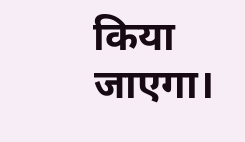किया जाएगा।